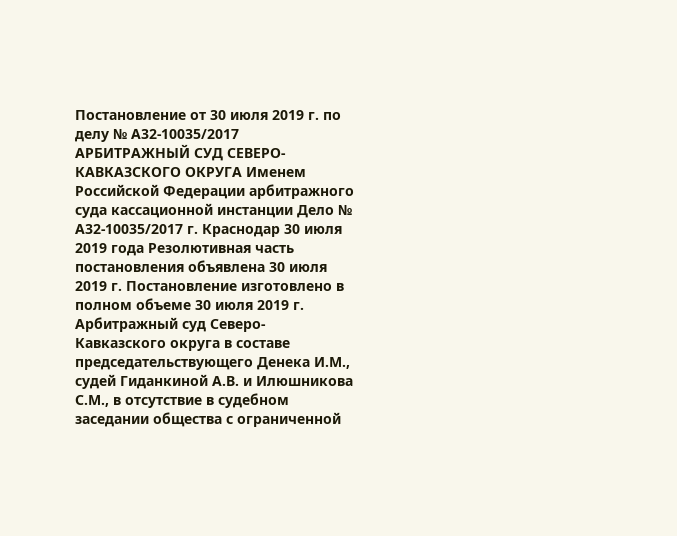Постановление от 30 июля 2019 г. по делу № А32-10035/2017 АРБИТРАЖНЫЙ СУД СЕВЕРО-КАВКАЗСКОГО ОКРУГА Именем Российской Федерации арбитражного суда кассационной инстанции Дело № А32-10035/2017 г. Краснодар 30 июля 2019 года Резолютивная часть постановления объявлена 30 июля 2019 г. Постановление изготовлено в полном объеме 30 июля 2019 г. Арбитражный суд Северо-Кавказского округа в составе председательствующего Денека И.М., судей Гиданкиной А.В. и Илюшникова С.М., в отсутствие в судебном заседании общества с ограниченной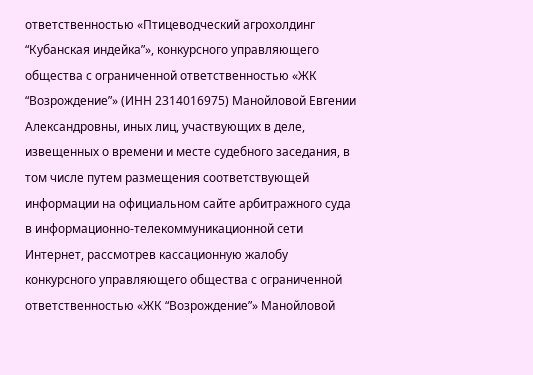ответственностью «Птицеводческий агрохолдинг “Кубанская индейка”», конкурсного управляющего общества с ограниченной ответственностью «ЖК “Возрождение”» (ИНН 2314016975) Манойловой Евгении Александровны, иных лиц, участвующих в деле, извещенных о времени и месте судебного заседания, в том числе путем размещения соответствующей информации на официальном сайте арбитражного суда в информационно-телекоммуникационной сети Интернет, рассмотрев кассационную жалобу конкурсного управляющего общества с ограниченной ответственностью «ЖК “Возрождение”» Манойловой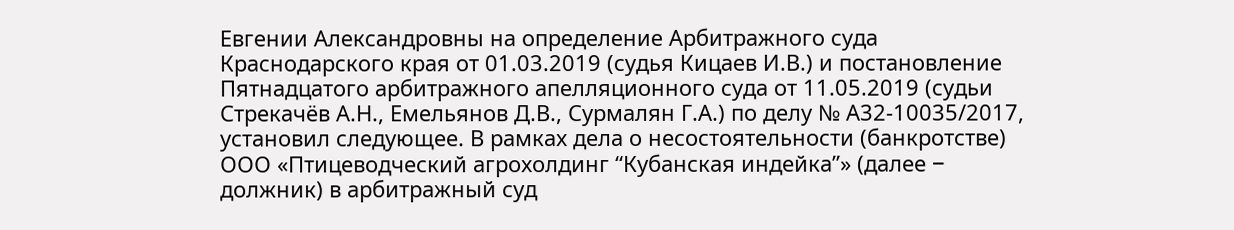Евгении Александровны на определение Арбитражного суда Краснодарского края от 01.03.2019 (судья Кицаев И.В.) и постановление Пятнадцатого арбитражного апелляционного суда от 11.05.2019 (судьи Стрекачёв А.Н., Емельянов Д.В., Сурмалян Г.А.) по делу № А32-10035/2017, установил следующее. В рамках дела о несостоятельности (банкротстве) ООО «Птицеводческий агрохолдинг “Кубанская индейка”» (далее − должник) в арбитражный суд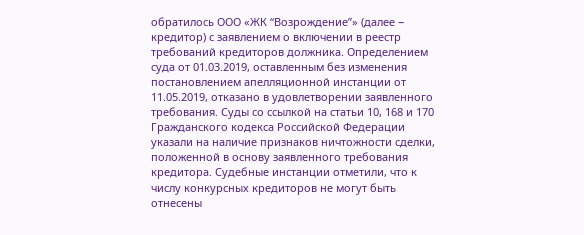обратилось ООО «ЖК “Возрождение”» (далее − кредитор) с заявлением о включении в реестр требований кредиторов должника. Определением суда от 01.03.2019, оставленным без изменения постановлением апелляционной инстанции от 11.05.2019, отказано в удовлетворении заявленного требования. Суды со ссылкой на статьи 10, 168 и 170 Гражданского кодекса Российской Федерации указали на наличие признаков ничтожности сделки, положенной в основу заявленного требования кредитора. Судебные инстанции отметили, что к числу конкурсных кредиторов не могут быть отнесены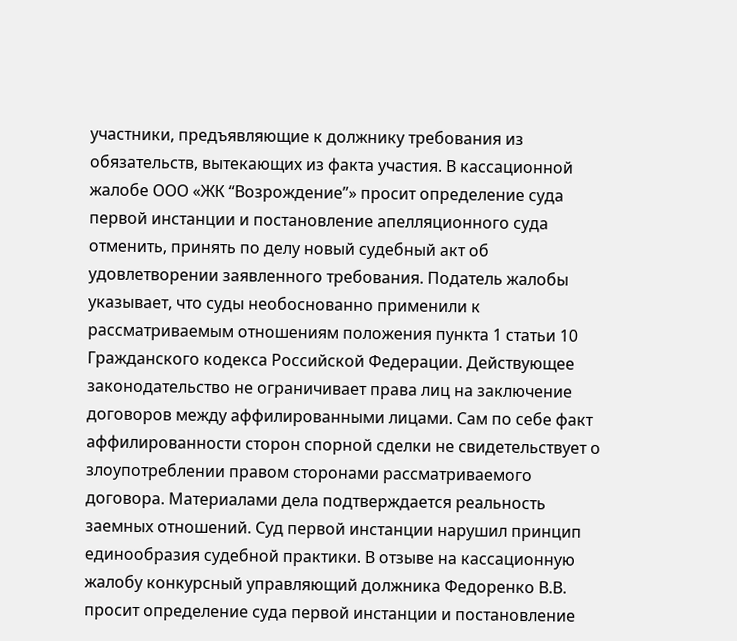участники, предъявляющие к должнику требования из обязательств, вытекающих из факта участия. В кассационной жалобе ООО «ЖК “Возрождение”» просит определение суда первой инстанции и постановление апелляционного суда отменить, принять по делу новый судебный акт об удовлетворении заявленного требования. Податель жалобы указывает, что суды необоснованно применили к рассматриваемым отношениям положения пункта 1 статьи 10 Гражданского кодекса Российской Федерации. Действующее законодательство не ограничивает права лиц на заключение договоров между аффилированными лицами. Сам по себе факт аффилированности сторон спорной сделки не свидетельствует о злоупотреблении правом сторонами рассматриваемого договора. Материалами дела подтверждается реальность заемных отношений. Суд первой инстанции нарушил принцип единообразия судебной практики. В отзыве на кассационную жалобу конкурсный управляющий должника Федоренко В.В. просит определение суда первой инстанции и постановление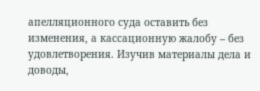апелляционного суда оставить без изменения, а кассационную жалобу – без удовлетворения. Изучив материалы дела и доводы,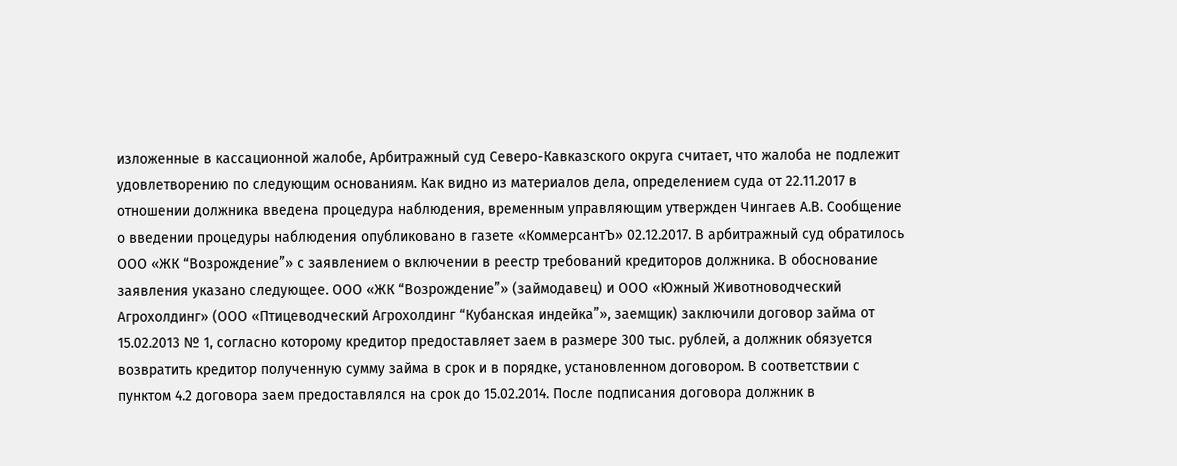изложенные в кассационной жалобе, Арбитражный суд Северо-Кавказского округа считает, что жалоба не подлежит удовлетворению по следующим основаниям. Как видно из материалов дела, определением суда от 22.11.2017 в отношении должника введена процедура наблюдения, временным управляющим утвержден Чингаев А.В. Сообщение о введении процедуры наблюдения опубликовано в газете «КоммерсантЪ» 02.12.2017. В арбитражный суд обратилось ООО «ЖК “Возрождение”» с заявлением о включении в реестр требований кредиторов должника. В обоснование заявления указано следующее. ООО «ЖК “Возрождение”» (займодавец) и ООО «Южный Животноводческий Агрохолдинг» (ООО «Птицеводческий Агрохолдинг “Кубанская индейка”», заемщик) заключили договор займа от 15.02.2013 № 1, согласно которому кредитор предоставляет заем в размере 300 тыс. рублей, а должник обязуется возвратить кредитор полученную сумму займа в срок и в порядке, установленном договором. В соответствии с пунктом 4.2 договора заем предоставлялся на срок до 15.02.2014. После подписания договора должник в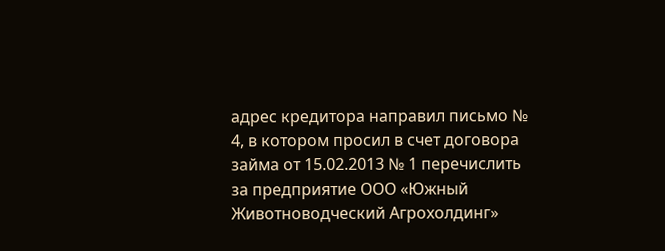адрес кредитора направил письмо № 4, в котором просил в счет договора займа от 15.02.2013 № 1 перечислить за предприятие ООО «Южный Животноводческий Агрохолдинг»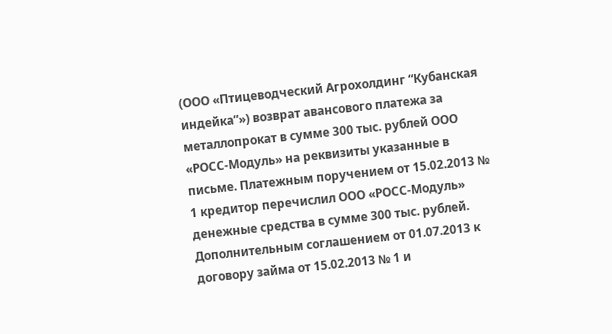(ООО «Птицеводческий Агрохолдинг “Кубанская индейка”») возврат авансового платежа за металлопрокат в сумме 300 тыс. рублей ООО «РОСС-Модуль» на реквизиты указанные в письме. Платежным поручением от 15.02.2013 № 1 кредитор перечислил ООО «РОСС-Модуль» денежные средства в сумме 300 тыс. рублей. Дополнительным соглашением от 01.07.2013 к договору займа от 15.02.2013 № 1 и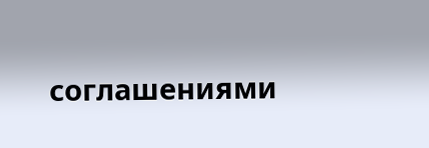соглашениями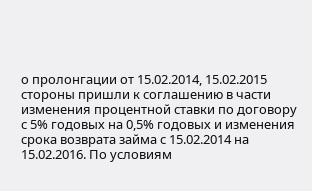о пролонгации от 15.02.2014, 15.02.2015 стороны пришли к соглашению в части изменения процентной ставки по договору с 5% годовых на 0,5% годовых и изменения срока возврата займа с 15.02.2014 на 15.02.2016. По условиям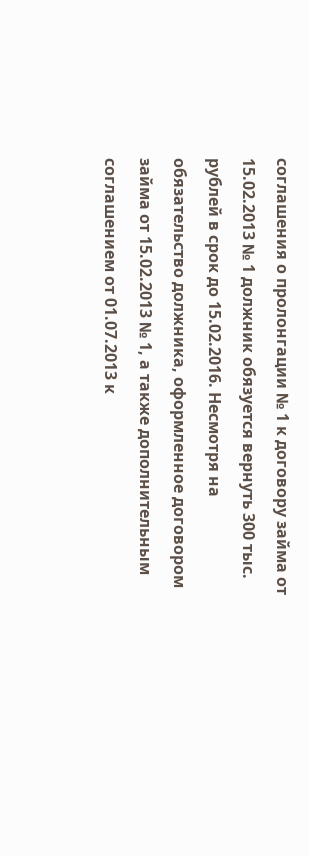соглашения о пролонгации № 1 к договору займа от 15.02.2013 № 1 должник обязуется вернуть 300 тыс. рублей в срок до 15.02.2016. Несмотря на обязательство должника, оформленное договором займа от 15.02.2013 № 1, а также дополнительным соглашением от 01.07.2013 к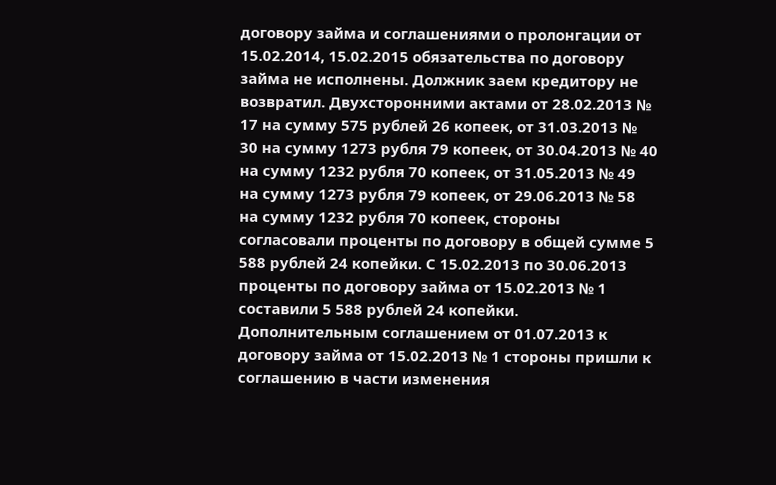договору займа и соглашениями о пролонгации от 15.02.2014, 15.02.2015 обязательства по договору займа не исполнены. Должник заем кредитору не возвратил. Двухсторонними актами от 28.02.2013 № 17 на сумму 575 рублей 26 копеек, от 31.03.2013 № 30 на сумму 1273 рубля 79 копеек, от 30.04.2013 № 40 на сумму 1232 рубля 70 копеек, от 31.05.2013 № 49 на сумму 1273 рубля 79 копеек, от 29.06.2013 № 58 на сумму 1232 рубля 70 копеек, стороны согласовали проценты по договору в общей сумме 5 588 рублей 24 копейки. С 15.02.2013 по 30.06.2013 проценты по договору займа от 15.02.2013 № 1 составили 5 588 рублей 24 копейки. Дополнительным соглашением от 01.07.2013 к договору займа от 15.02.2013 № 1 стороны пришли к соглашению в части изменения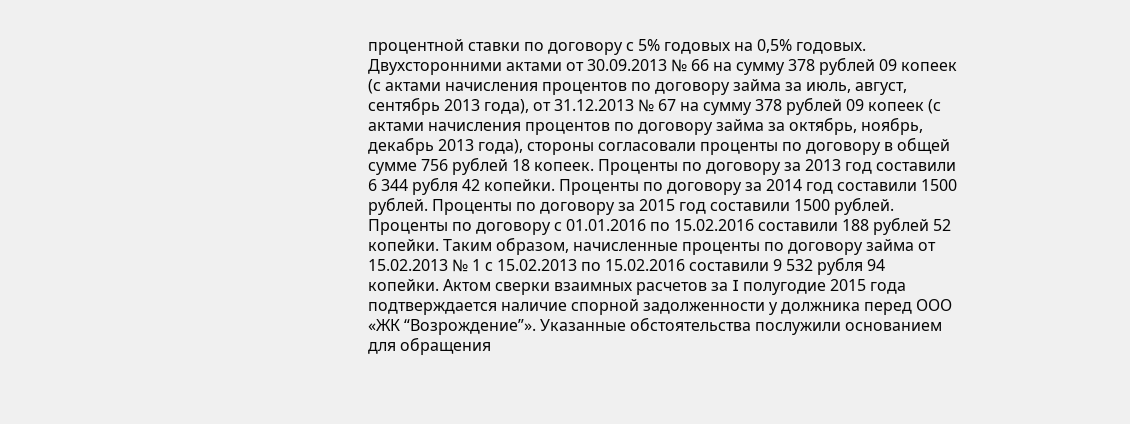процентной ставки по договору с 5% годовых на 0,5% годовых. Двухсторонними актами от 30.09.2013 № 66 на сумму 378 рублей 09 копеек (с актами начисления процентов по договору займа за июль, август, сентябрь 2013 года), от 31.12.2013 № 67 на сумму 378 рублей 09 копеек (с актами начисления процентов по договору займа за октябрь, ноябрь, декабрь 2013 года), стороны согласовали проценты по договору в общей сумме 756 рублей 18 копеек. Проценты по договору за 2013 год составили 6 344 рубля 42 копейки. Проценты по договору за 2014 год составили 1500 рублей. Проценты по договору за 2015 год составили 1500 рублей. Проценты по договору с 01.01.2016 по 15.02.2016 составили 188 рублей 52 копейки. Таким образом, начисленные проценты по договору займа от 15.02.2013 № 1 с 15.02.2013 по 15.02.2016 составили 9 532 рубля 94 копейки. Актом сверки взаимных расчетов за I полугодие 2015 года подтверждается наличие спорной задолженности у должника перед ООО «ЖК “Возрождение”». Указанные обстоятельства послужили основанием для обращения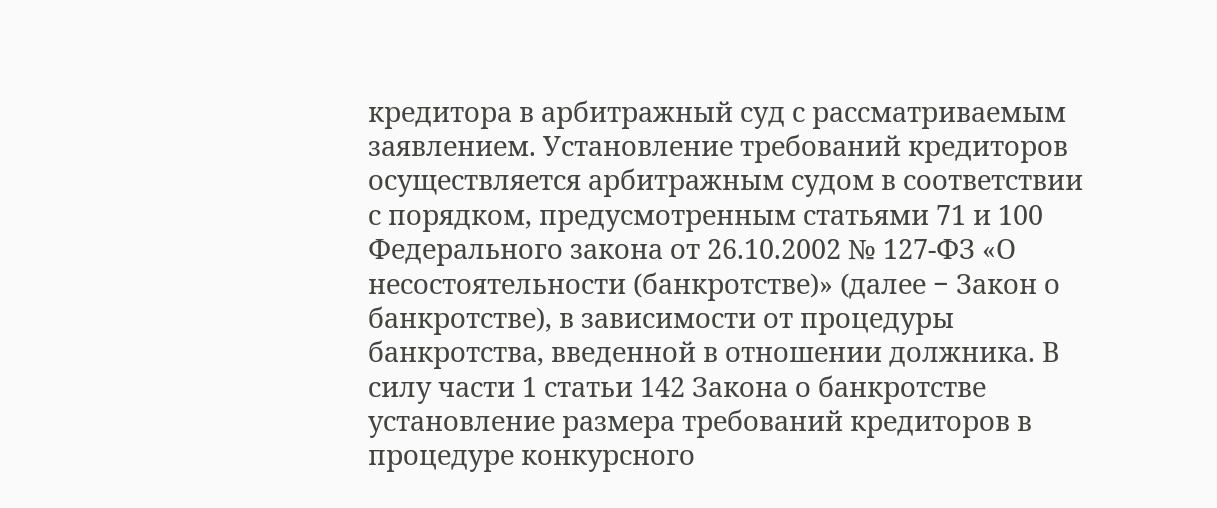кредитора в арбитражный суд с рассматриваемым заявлением. Установление требований кредиторов осуществляется арбитражным судом в соответствии с порядком, предусмотренным статьями 71 и 100 Федерального закона от 26.10.2002 № 127-ФЗ «О несостоятельности (банкротстве)» (далее − Закон о банкротстве), в зависимости от процедуры банкротства, введенной в отношении должника. В силу части 1 статьи 142 Закона о банкротстве установление размера требований кредиторов в процедуре конкурсного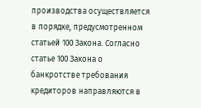производства осуществляется в порядке, предусмотренном статьей 100 Закона. Согласно статье 100 Закона о банкротстве требования кредиторов направляются в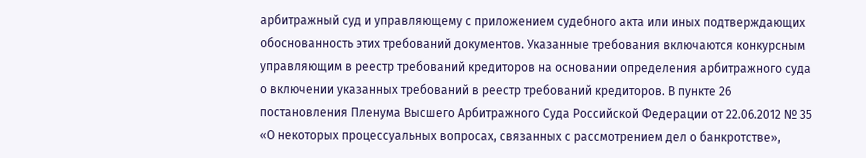арбитражный суд и управляющему с приложением судебного акта или иных подтверждающих обоснованность этих требований документов. Указанные требования включаются конкурсным управляющим в реестр требований кредиторов на основании определения арбитражного суда о включении указанных требований в реестр требований кредиторов. В пункте 26 постановления Пленума Высшего Арбитражного Суда Российской Федерации от 22.06.2012 № 35 «О некоторых процессуальных вопросах, связанных с рассмотрением дел о банкротстве»,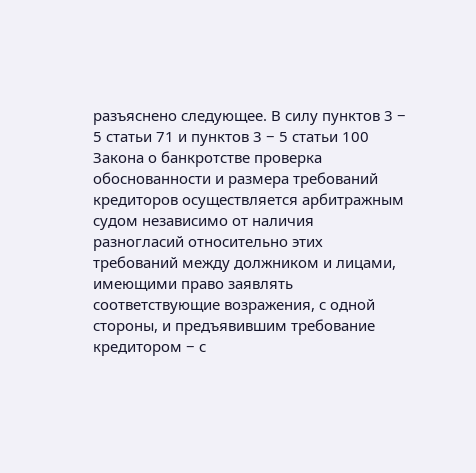разъяснено следующее. В силу пунктов 3 − 5 статьи 71 и пунктов 3 − 5 статьи 100 Закона о банкротстве проверка обоснованности и размера требований кредиторов осуществляется арбитражным судом независимо от наличия разногласий относительно этих требований между должником и лицами, имеющими право заявлять соответствующие возражения, с одной стороны, и предъявившим требование кредитором − с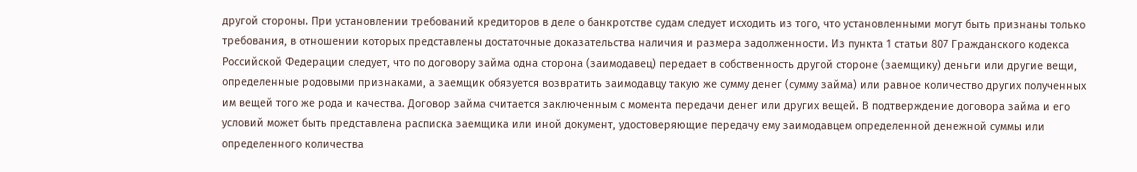другой стороны. При установлении требований кредиторов в деле о банкротстве судам следует исходить из того, что установленными могут быть признаны только требования, в отношении которых представлены достаточные доказательства наличия и размера задолженности. Из пункта 1 статьи 807 Гражданского кодекса Российской Федерации следует, что по договору займа одна сторона (заимодавец) передает в собственность другой стороне (заемщику) деньги или другие вещи, определенные родовыми признаками, а заемщик обязуется возвратить заимодавцу такую же сумму денег (сумму займа) или равное количество других полученных им вещей того же рода и качества. Договор займа считается заключенным с момента передачи денег или других вещей. В подтверждение договора займа и его условий может быть представлена расписка заемщика или иной документ, удостоверяющие передачу ему заимодавцем определенной денежной суммы или определенного количества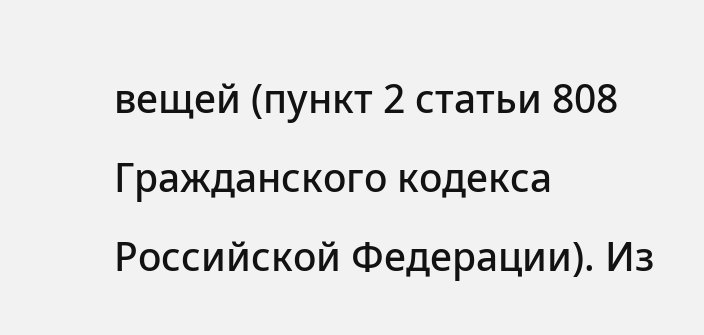вещей (пункт 2 статьи 808 Гражданского кодекса Российской Федерации). Из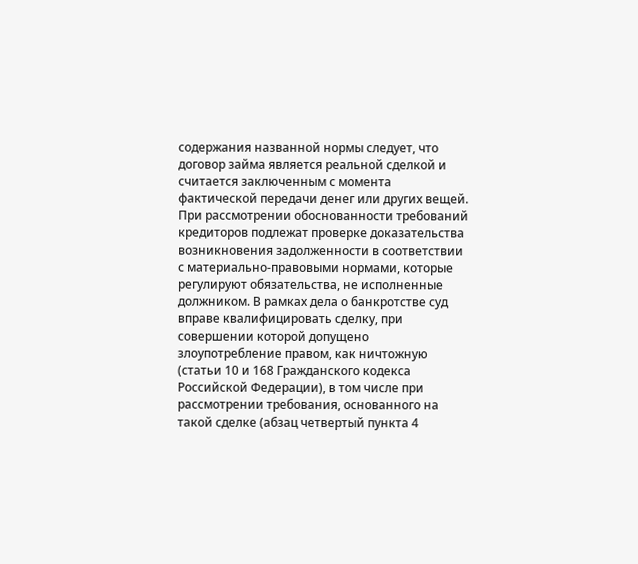содержания названной нормы следует, что договор займа является реальной сделкой и считается заключенным с момента фактической передачи денег или других вещей. При рассмотрении обоснованности требований кредиторов подлежат проверке доказательства возникновения задолженности в соответствии с материально-правовыми нормами, которые регулируют обязательства, не исполненные должником. В рамках дела о банкротстве суд вправе квалифицировать сделку, при совершении которой допущено злоупотребление правом, как ничтожную (статьи 10 и 168 Гражданского кодекса Российской Федерации), в том числе при рассмотрении требования, основанного на такой сделке (абзац четвертый пункта 4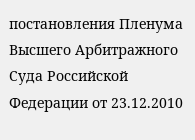постановления Пленума Высшего Арбитражного Суда Российской Федерации от 23.12.2010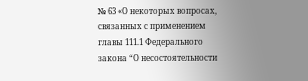№ 63 «О некоторых вопросах, связанных с применением главы 111.1 Федерального закона “О несостоятельности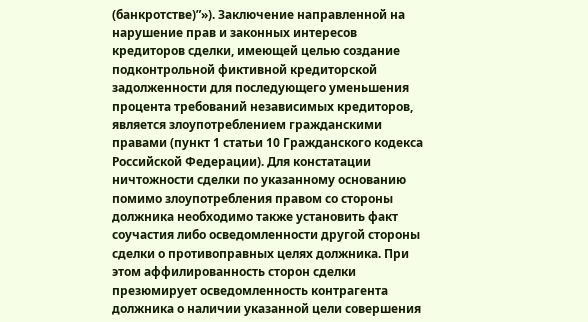(банкротстве)”»). Заключение направленной на нарушение прав и законных интересов кредиторов сделки, имеющей целью создание подконтрольной фиктивной кредиторской задолженности для последующего уменьшения процента требований независимых кредиторов, является злоупотреблением гражданскими правами (пункт 1 статьи 10 Гражданского кодекса Российской Федерации). Для констатации ничтожности сделки по указанному основанию помимо злоупотребления правом со стороны должника необходимо также установить факт соучастия либо осведомленности другой стороны сделки о противоправных целях должника. При этом аффилированность сторон сделки презюмирует осведомленность контрагента должника о наличии указанной цели совершения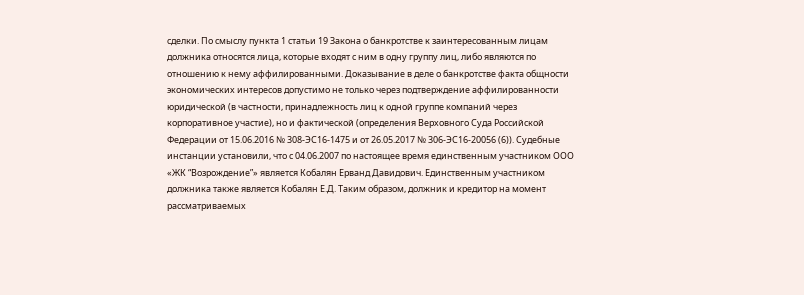сделки. По смыслу пункта 1 статьи 19 Закона о банкротстве к заинтересованным лицам должника относятся лица, которые входят с ним в одну группу лиц, либо являются по отношению к нему аффилированными. Доказывание в деле о банкротстве факта общности экономических интересов допустимо не только через подтверждение аффилированности юридической (в частности, принадлежность лиц к одной группе компаний через корпоративное участие), но и фактической (определения Верховного Суда Российской Федерации от 15.06.2016 № 308-ЭС16-1475 и от 26.05.2017 № 306-ЭС16-20056 (6)). Судебные инстанции установили, что с 04.06.2007 по настоящее время единственным участником ООО «ЖК “Возрождение”» является Кобалян Ерванд Давидович. Единственным участником должника также является Кобалян Е.Д. Таким образом, должник и кредитор на момент рассматриваемых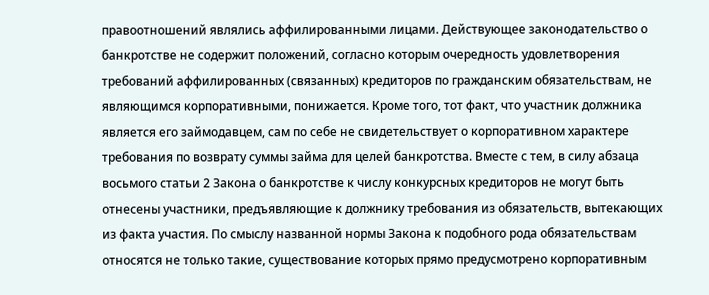правоотношений являлись аффилированными лицами. Действующее законодательство о банкротстве не содержит положений, согласно которым очередность удовлетворения требований аффилированных (связанных) кредиторов по гражданским обязательствам, не являющимся корпоративными, понижается. Кроме того, тот факт, что участник должника является его займодавцем, сам по себе не свидетельствует о корпоративном характере требования по возврату суммы займа для целей банкротства. Вместе с тем, в силу абзаца восьмого статьи 2 Закона о банкротстве к числу конкурсных кредиторов не могут быть отнесены участники, предъявляющие к должнику требования из обязательств, вытекающих из факта участия. По смыслу названной нормы Закона к подобного рода обязательствам относятся не только такие, существование которых прямо предусмотрено корпоративным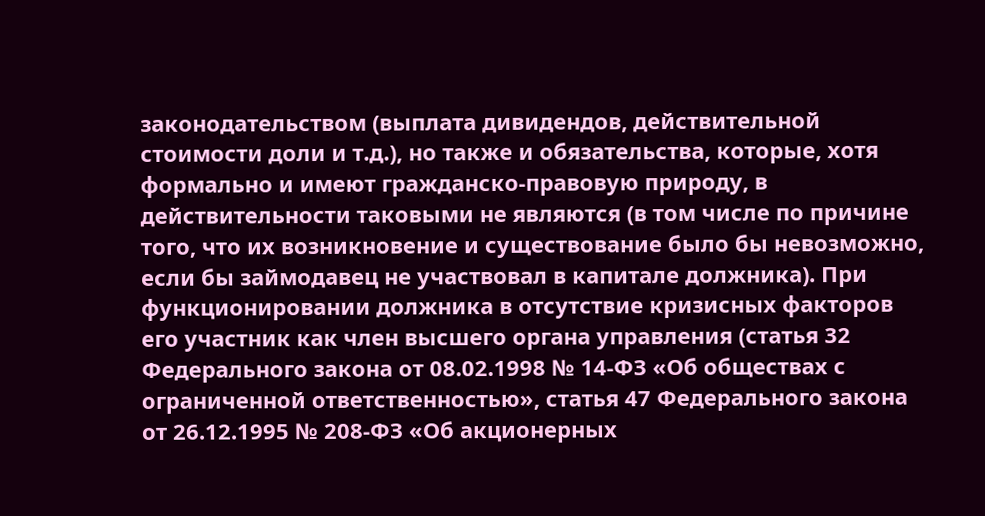законодательством (выплата дивидендов, действительной стоимости доли и т.д.), но также и обязательства, которые, хотя формально и имеют гражданско-правовую природу, в действительности таковыми не являются (в том числе по причине того, что их возникновение и существование было бы невозможно, если бы займодавец не участвовал в капитале должника). При функционировании должника в отсутствие кризисных факторов его участник как член высшего органа управления (статья 32 Федерального закона от 08.02.1998 № 14-ФЗ «Об обществах с ограниченной ответственностью», статья 47 Федерального закона от 26.12.1995 № 208-ФЗ «Об акционерных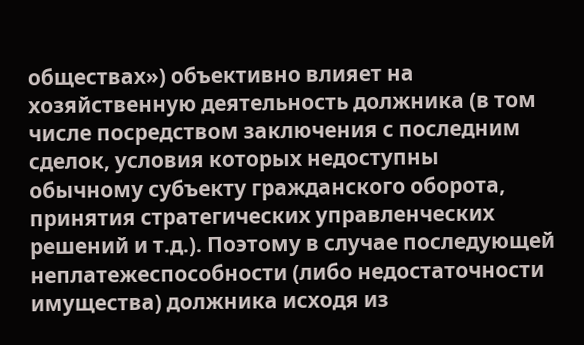обществах») объективно влияет на хозяйственную деятельность должника (в том числе посредством заключения с последним сделок, условия которых недоступны обычному субъекту гражданского оборота, принятия стратегических управленческих решений и т.д.). Поэтому в случае последующей неплатежеспособности (либо недостаточности имущества) должника исходя из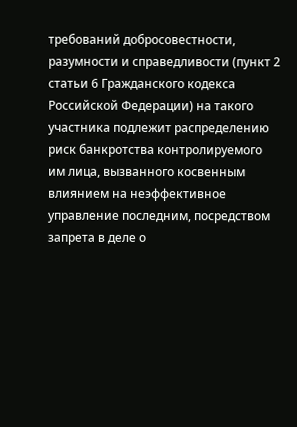требований добросовестности, разумности и справедливости (пункт 2 статьи 6 Гражданского кодекса Российской Федерации) на такого участника подлежит распределению риск банкротства контролируемого им лица, вызванного косвенным влиянием на неэффективное управление последним, посредством запрета в деле о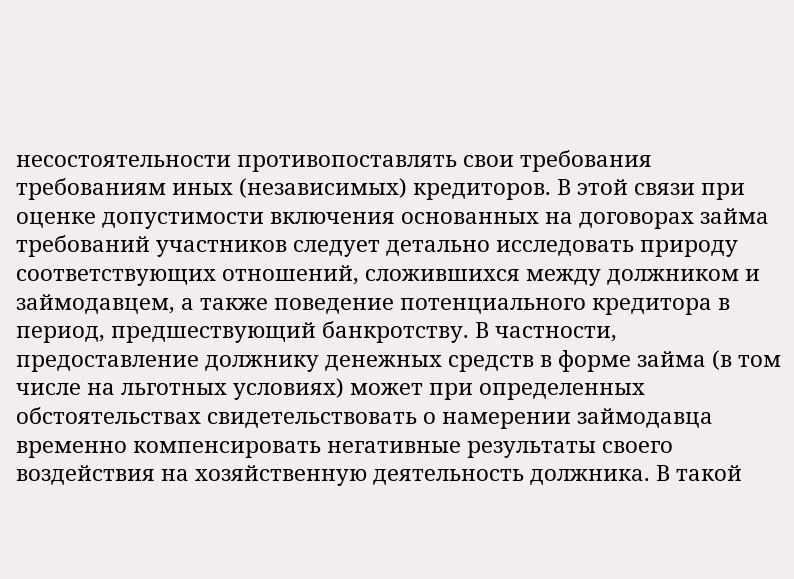несостоятельности противопоставлять свои требования требованиям иных (независимых) кредиторов. В этой связи при оценке допустимости включения основанных на договорах займа требований участников следует детально исследовать природу соответствующих отношений, сложившихся между должником и займодавцем, а также поведение потенциального кредитора в период, предшествующий банкротству. В частности, предоставление должнику денежных средств в форме займа (в том числе на льготных условиях) может при определенных обстоятельствах свидетельствовать о намерении займодавца временно компенсировать негативные результаты своего воздействия на хозяйственную деятельность должника. В такой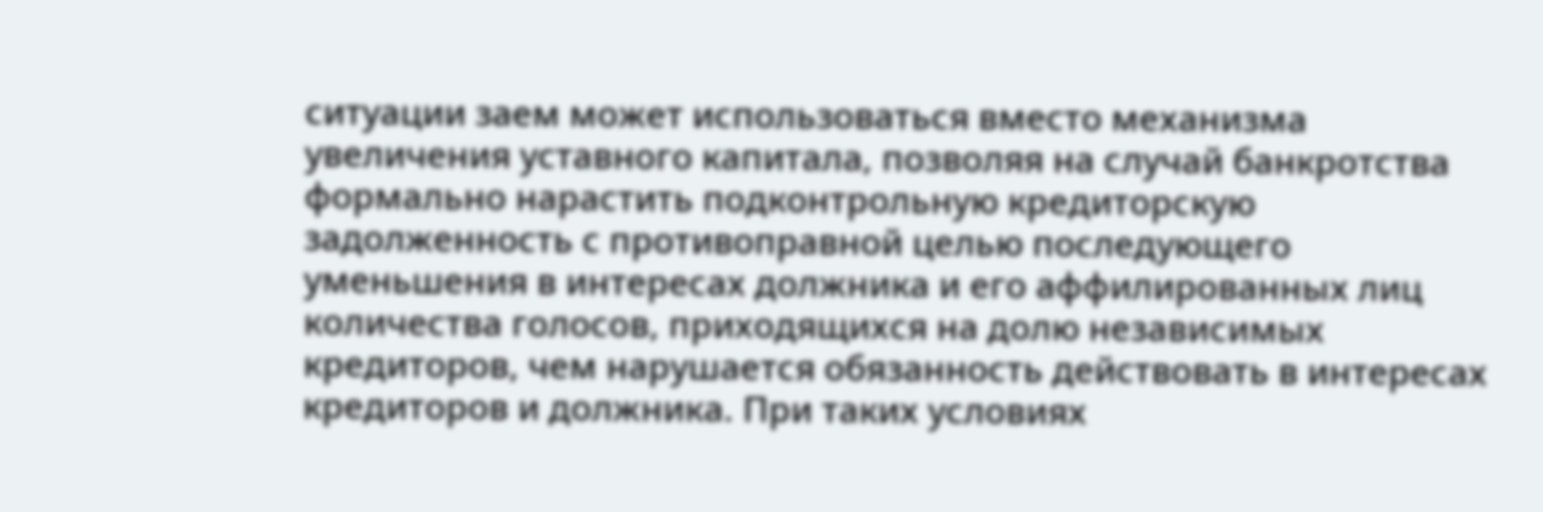ситуации заем может использоваться вместо механизма увеличения уставного капитала, позволяя на случай банкротства формально нарастить подконтрольную кредиторскую задолженность с противоправной целью последующего уменьшения в интересах должника и его аффилированных лиц количества голосов, приходящихся на долю независимых кредиторов, чем нарушается обязанность действовать в интересах кредиторов и должника. При таких условиях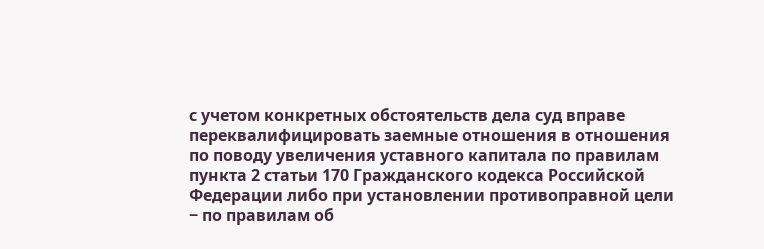с учетом конкретных обстоятельств дела суд вправе переквалифицировать заемные отношения в отношения по поводу увеличения уставного капитала по правилам пункта 2 статьи 170 Гражданского кодекса Российской Федерации либо при установлении противоправной цели − по правилам об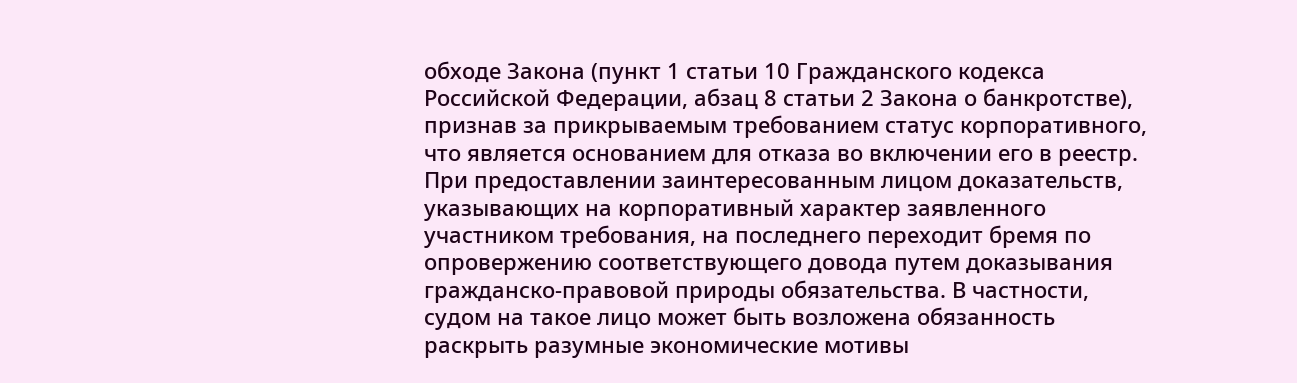обходе Закона (пункт 1 статьи 10 Гражданского кодекса Российской Федерации, абзац 8 статьи 2 Закона о банкротстве), признав за прикрываемым требованием статус корпоративного, что является основанием для отказа во включении его в реестр. При предоставлении заинтересованным лицом доказательств, указывающих на корпоративный характер заявленного участником требования, на последнего переходит бремя по опровержению соответствующего довода путем доказывания гражданско-правовой природы обязательства. В частности, судом на такое лицо может быть возложена обязанность раскрыть разумные экономические мотивы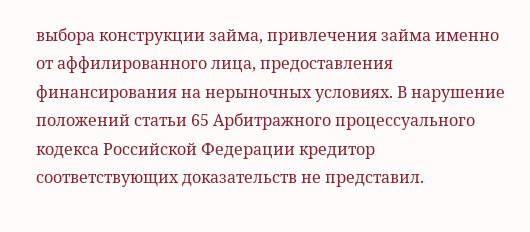выбора конструкции займа, привлечения займа именно от аффилированного лица, предоставления финансирования на нерыночных условиях. В нарушение положений статьи 65 Арбитражного процессуального кодекса Российской Федерации кредитор соответствующих доказательств не представил.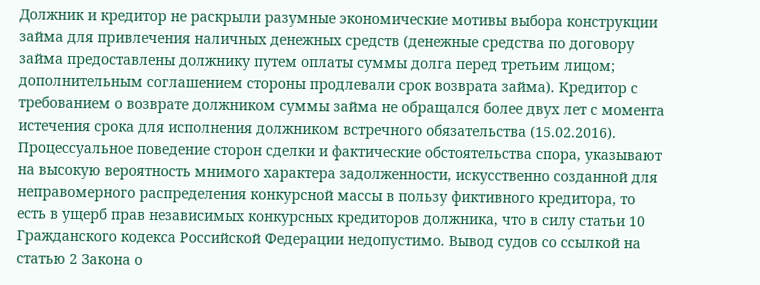Должник и кредитор не раскрыли разумные экономические мотивы выбора конструкции займа для привлечения наличных денежных средств (денежные средства по договору займа предоставлены должнику путем оплаты суммы долга перед третьим лицом; дополнительным соглашением стороны продлевали срок возврата займа). Кредитор с требованием о возврате должником суммы займа не обращался более двух лет с момента истечения срока для исполнения должником встречного обязательства (15.02.2016). Процессуальное поведение сторон сделки и фактические обстоятельства спора, указывают на высокую вероятность мнимого характера задолженности, искусственно созданной для неправомерного распределения конкурсной массы в пользу фиктивного кредитора, то есть в ущерб прав независимых конкурсных кредиторов должника, что в силу статьи 10 Гражданского кодекса Российской Федерации недопустимо. Вывод судов со ссылкой на статью 2 Закона о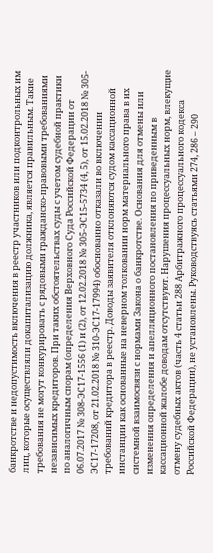банкротстве и недопустимость включения в реестр участников или подконтрольных им лиц, которые осуществляли докапитализацию должника, является правильным. Такие требования не могут конкурировать с рядовыми гражданско-правовыми требованиями независимых кредиторов. При таких обстоятельствах суды с учетом судебной практики по аналогичным спорам (определения Верховного Суда Российской Федерации от 06.07.2017 № 308-ЭС17-1556 (1) и (2), от 12.02.2018 № 305-ЭС15-5734 (4, 5), от 15.02.2018 № 305-ЭС17-17208, от 21.02.2018 № 310-ЭС17-17994) обоснованно отказали во включении требований кредитора в реестр. Доводы заявителя отклоняются судом кассационной инстанции как основанные на неверном толковании норм материального права в их системной взаимосвязи с нормами Закона о банкротстве. Основания для отмены или изменения определения и апелляционного постановления по приведенным в кассационной жалобе доводам отсутствуют. Нарушения процессуальных норм, влекущие отмену судебных актов (часть 4 статьи 288 Арбитражного процессуального кодекса Российской Федерации), не установлены. Руководствуясь статьями 274, 286 – 290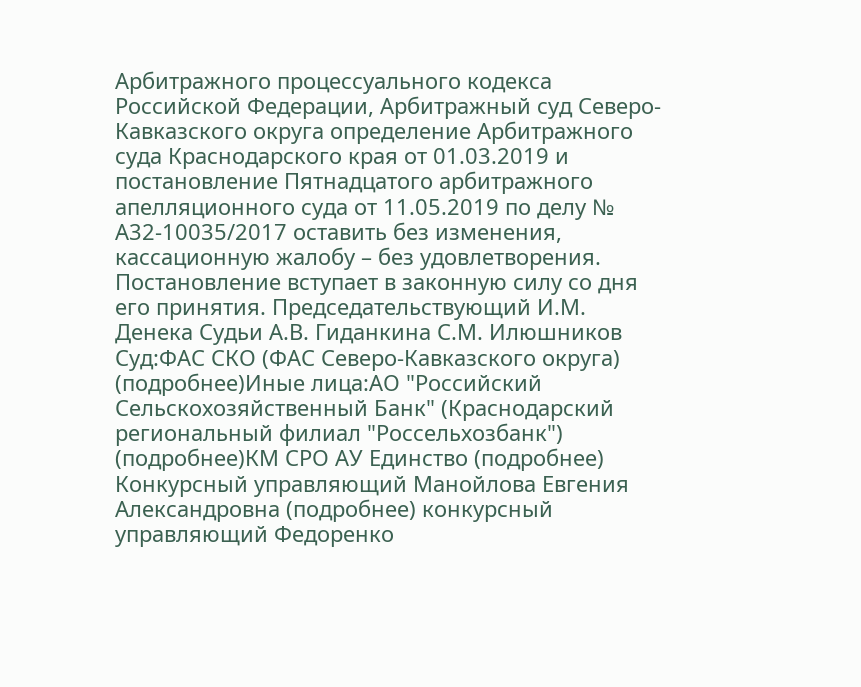Арбитражного процессуального кодекса Российской Федерации, Арбитражный суд Северо-Кавказского округа определение Арбитражного суда Краснодарского края от 01.03.2019 и постановление Пятнадцатого арбитражного апелляционного суда от 11.05.2019 по делу № А32-10035/2017 оставить без изменения, кассационную жалобу – без удовлетворения. Постановление вступает в законную силу со дня его принятия. Председательствующий И.М. Денека Судьи А.В. Гиданкина С.М. Илюшников Суд:ФАС СКО (ФАС Северо-Кавказского округа) (подробнее)Иные лица:АО "Российский Сельскохозяйственный Банк" (Краснодарский региональный филиал "Россельхозбанк") (подробнее)КМ СРО АУ Единство (подробнее) Конкурсный управляющий Манойлова Евгения Александровна (подробнее) конкурсный управляющий Федоренко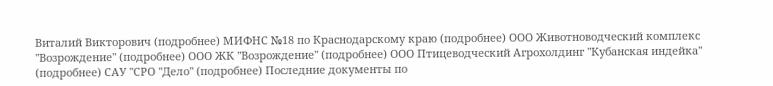Виталий Викторович (подробнее) МИФНС №18 по Краснодарскому краю (подробнее) ООО Животноводческий комплекс "Возрождение" (подробнее) ООО ЖК "Возрождение" (подробнее) ООО Птицеводческий Агрохолдинг "Кубанская индейка" (подробнее) САУ "СРО "Дело" (подробнее) Последние документы по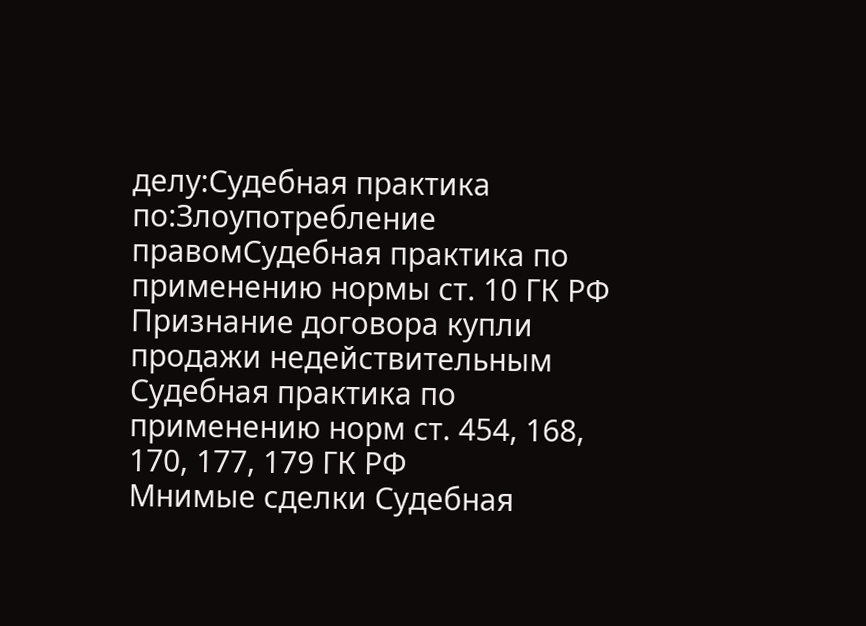делу:Судебная практика по:Злоупотребление правомСудебная практика по применению нормы ст. 10 ГК РФ Признание договора купли продажи недействительным Судебная практика по применению норм ст. 454, 168, 170, 177, 179 ГК РФ
Мнимые сделки Судебная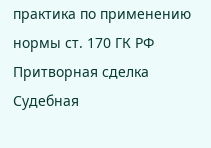практика по применению нормы ст. 170 ГК РФ Притворная сделка Судебная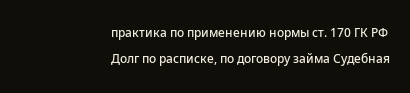практика по применению нормы ст. 170 ГК РФ Долг по расписке, по договору займа Судебная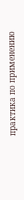практика по применению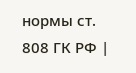нормы ст. 808 ГК РФ |